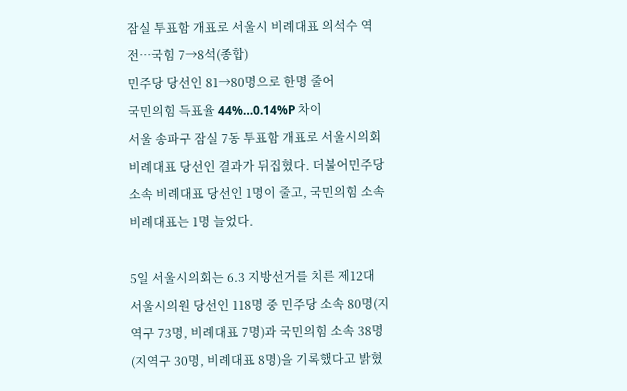잠실 투표함 개표로 서울시 비례대표 의석수 역전…국힘 7→8석(종합)
민주당 당선인 81→80명으로 한명 줄어
국민의힘 득표율 44%…0.14%P 차이
서울 송파구 잠실 7동 투표함 개표로 서울시의회 비례대표 당선인 결과가 뒤집혔다. 더불어민주당 소속 비례대표 당선인 1명이 줄고, 국민의힘 소속 비례대표는 1명 늘었다.

5일 서울시의회는 6.3 지방선거를 치른 제12대 서울시의원 당선인 118명 중 민주당 소속 80명(지역구 73명, 비례대표 7명)과 국민의힘 소속 38명(지역구 30명, 비례대표 8명)을 기록했다고 밝혔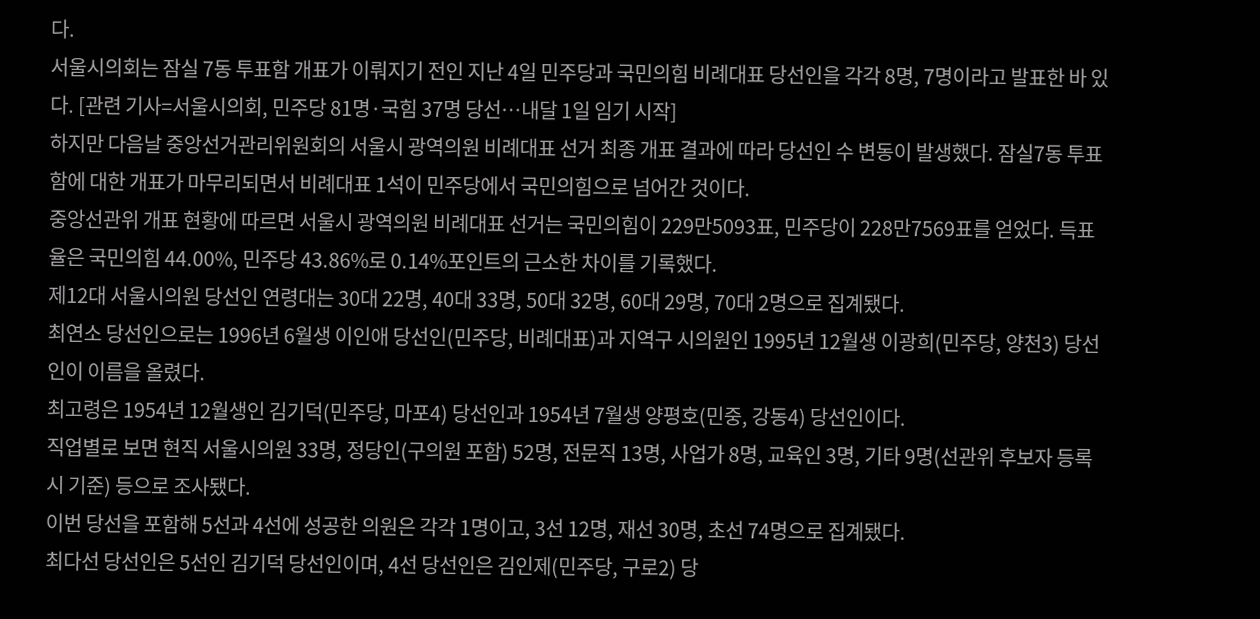다.
서울시의회는 잠실 7동 투표함 개표가 이뤄지기 전인 지난 4일 민주당과 국민의힘 비례대표 당선인을 각각 8명, 7명이라고 발표한 바 있다. [관련 기사=서울시의회, 민주당 81명·국힘 37명 당선…내달 1일 임기 시작]
하지만 다음날 중앙선거관리위원회의 서울시 광역의원 비례대표 선거 최종 개표 결과에 따라 당선인 수 변동이 발생했다. 잠실7동 투표함에 대한 개표가 마무리되면서 비례대표 1석이 민주당에서 국민의힘으로 넘어간 것이다.
중앙선관위 개표 현황에 따르면 서울시 광역의원 비례대표 선거는 국민의힘이 229만5093표, 민주당이 228만7569표를 얻었다. 득표율은 국민의힘 44.00%, 민주당 43.86%로 0.14%포인트의 근소한 차이를 기록했다.
제12대 서울시의원 당선인 연령대는 30대 22명, 40대 33명, 50대 32명, 60대 29명, 70대 2명으로 집계됐다.
최연소 당선인으로는 1996년 6월생 이인애 당선인(민주당, 비례대표)과 지역구 시의원인 1995년 12월생 이광희(민주당, 양천3) 당선인이 이름을 올렸다.
최고령은 1954년 12월생인 김기덕(민주당, 마포4) 당선인과 1954년 7월생 양평호(민중, 강동4) 당선인이다.
직업별로 보면 현직 서울시의원 33명, 정당인(구의원 포함) 52명, 전문직 13명, 사업가 8명, 교육인 3명, 기타 9명(선관위 후보자 등록 시 기준) 등으로 조사됐다.
이번 당선을 포함해 5선과 4선에 성공한 의원은 각각 1명이고, 3선 12명, 재선 30명, 초선 74명으로 집계됐다.
최다선 당선인은 5선인 김기덕 당선인이며, 4선 당선인은 김인제(민주당, 구로2) 당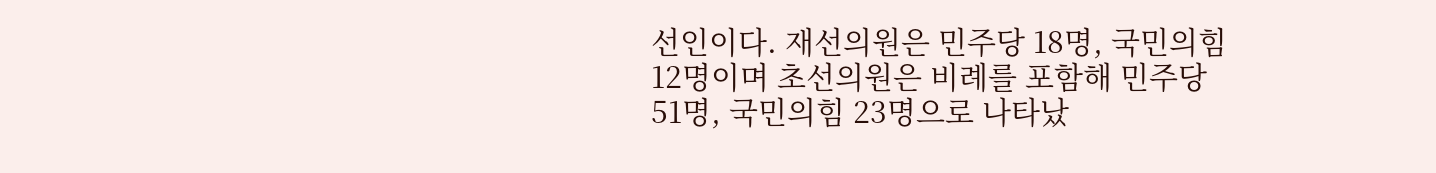선인이다. 재선의원은 민주당 18명, 국민의힘 12명이며 초선의원은 비례를 포함해 민주당 51명, 국민의힘 23명으로 나타났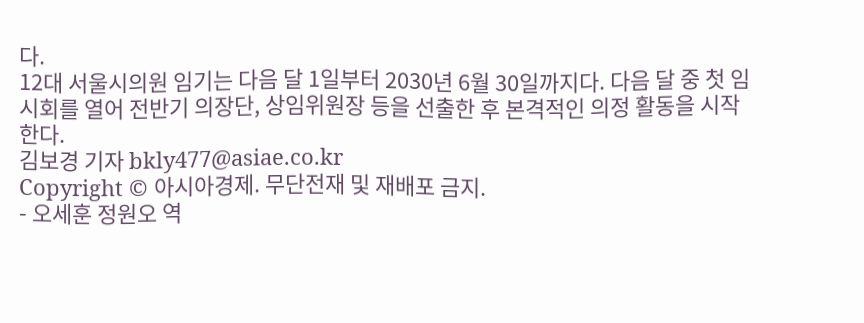다.
12대 서울시의원 임기는 다음 달 1일부터 2030년 6월 30일까지다. 다음 달 중 첫 임시회를 열어 전반기 의장단, 상임위원장 등을 선출한 후 본격적인 의정 활동을 시작한다.
김보경 기자 bkly477@asiae.co.kr
Copyright © 아시아경제. 무단전재 및 재배포 금지.
- 오세훈 정원오 역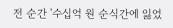전 순간 '수십억 원 순식간에 잃었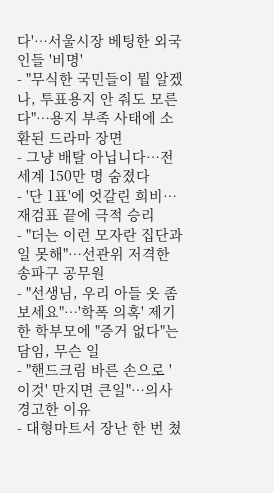다'…서울시장 베팅한 외국인들 '비명'
- "무식한 국민들이 뭘 알겠나, 투표용지 안 줘도 모른다"…용지 부족 사태에 소환된 드라마 장면
- 그냥 배탈 아닙니다…전 세계 150만 명 숨졌다
- '단 1표'에 엇갈린 희비…재검표 끝에 극적 승리
- "더는 이런 모자란 집단과 일 못해"…선관위 저격한 송파구 공무원
- "선생님, 우리 아들 옷 좀 보세요"…'학폭 의혹' 제기한 학부모에 "증거 없다"는 담임, 무슨 일
- "핸드크림 바른 손으로 '이것' 만지면 큰일"…의사 경고한 이유
- 대형마트서 장난 한 번 쳤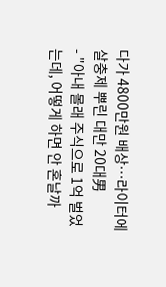다가 4800만원 배상…라이터에 살충제 뿌린 대만 20대男
- "아내 몰래 주식으로 1억 벌었는데, 어떻게 하면 안 혼날까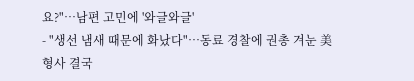요?"…남편 고민에 '와글와글'
- "생선 냄새 때문에 화났다"…동료 경찰에 권총 겨눈 美형사 결국